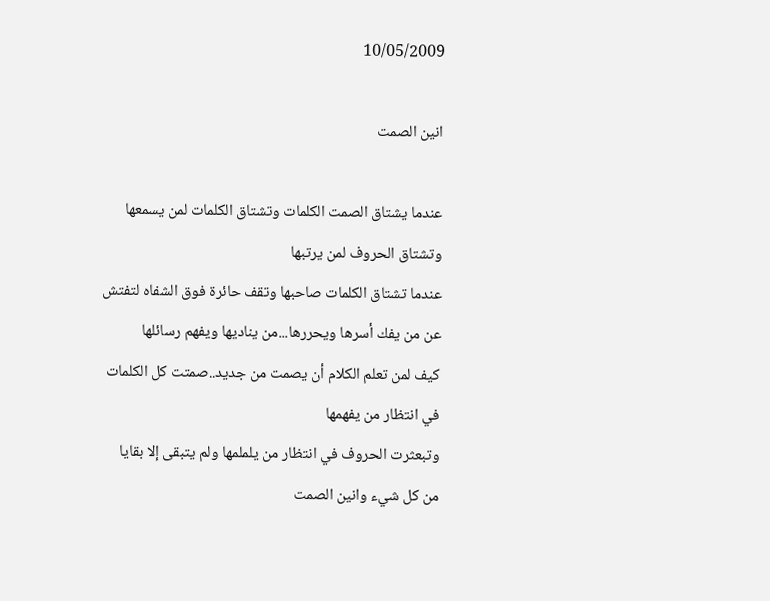10/05/2009

انين الصمت

عندما يشتاق الصمت الكلمات وتشتاق الكلمات لمن يسمعها وتشتاق الحروف لمن يرتبها
عندما تشتاق الكلمات صاحبها وتقف حائرة فوق الشفاه لتفتش عن من يفك أسرها ويحررها...من يناديها ويفهم رسائلها
كيف لمن تعلم الكلام أن يصمت من جديد..صمتت كل الكلمات في انتظار من يفهمها
وتبعثرت الحروف في انتظار من يلملمها ولم يتبقى إلا بقايا من كل شيء وانين الصمت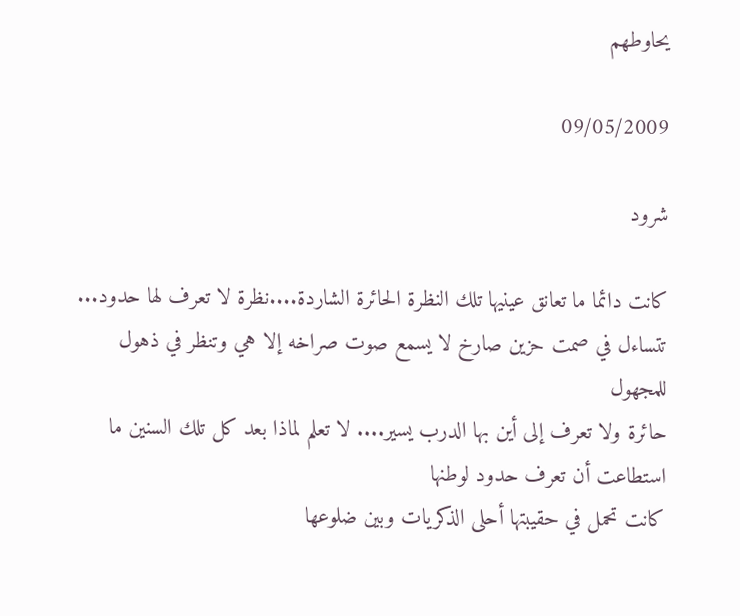يحاوطهم

09/05/2009

شرود

كانت دائما ما تعانق عينيها تلك النظرة الحائرة الشاردة....نظرة لا تعرف لها حدود... تتساءل في صمت حزين صارخ لا يسمع صوت صراخه إلا هي وتنظر في ذهول للمجهول
حائرة ولا تعرف إلى أين بها الدرب يسير.... لا تعلم لماذا بعد كل تلك السنين ما استطاعت أن تعرف حدود لوطنها
كانت تحمل في حقيبتها أحلى الذكريات وبين ضلوعها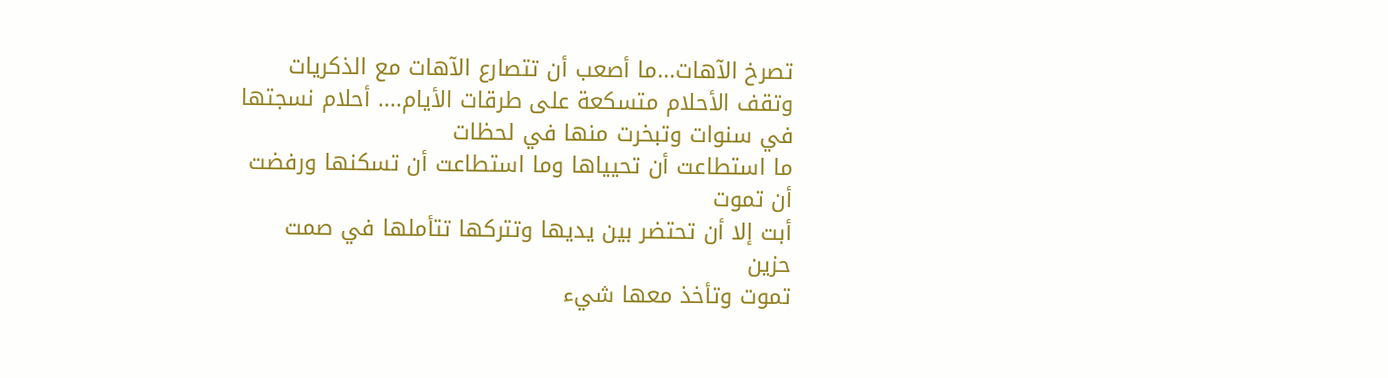تصرخ الآهات...ما أصعب أن تتصارع الآهات مع الذكريات
وتقف الأحلام متسكعة على طرقات الأيام.... أحلام نسجتها في سنوات وتبخرت منها في لحظات
ما استطاعت أن تحيياها وما استطاعت أن تسكنها ورفضت أن تموت
أبت إلا أن تحتضر بين يديها وتتركها تتأملها في صمت حزين
تموت وتأخذ معها شيء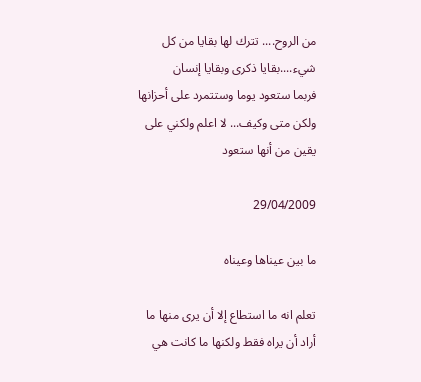من الروح.... تترك لها بقايا من كل شيء....بقايا ذكرى وبقايا إنسان
فربما ستعود يوما وستتمرد على أحزانها ولكن متى وكيف... لا اعلم ولكني على يقين من أنها ستعود

29/04/2009

ما بين عيناها وعيناه

تعلم انه ما استطاع إلا أن يرى منها ما أراد أن يراه فقط ولكنها ما كانت هي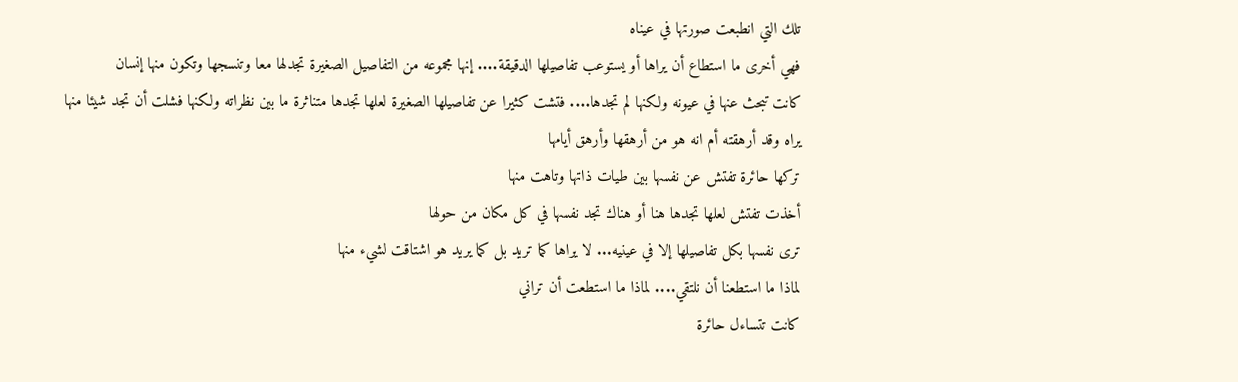تلك التي انطبعت صورتها في عيناه
فهي أخرى ما استطاع أن يراها أو يستوعب تفاصيلها الدقيقة.... إنها مجموعه من التفاصيل الصغيرة تجدلها معا وتنسجها وتكون منها إنسان
كانت تبحث عنها في عيونه ولكنها لم تجدها.... فتشت كثيرا عن تفاصيلها الصغيرة لعلها تجدها متناثرة ما بين نظراته ولكنها فشلت أن تجد شيئا منها
يراه وقد أرهقته أم انه هو من أرهقها وأرهق أيامها
تركها حائرة تفتش عن نفسها بين طيات ذاتها وتاهت منها
أخذت تفتش لعلها تجدها هنا أو هناك تجد نفسها في كل مكان من حولها
ترى نفسها بكل تفاصيلها إلا في عينيه... لا يراها كما تريد بل كما يريد هو اشتاقت لشيء منها
لماذا ما استطعنا أن نلتقي.... لماذا ما استطعت أن تراني
كانت تتساءل حائرة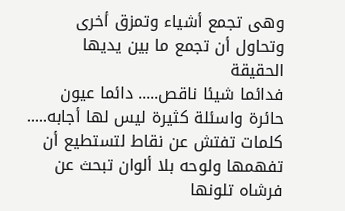وهى تجمع أشياء وتمزق أخرى وتحاول أن تجمع ما بين يديها الحقيقة
فدائما شيئا ناقص..... دائما عيون حائرة واسئلة كثيرة ليس لها أجابه..... كلمات تفتش عن نقاط لتستطيع أن تفهمها ولوحه بلا ألوان تبحث عن فرشاه تلونها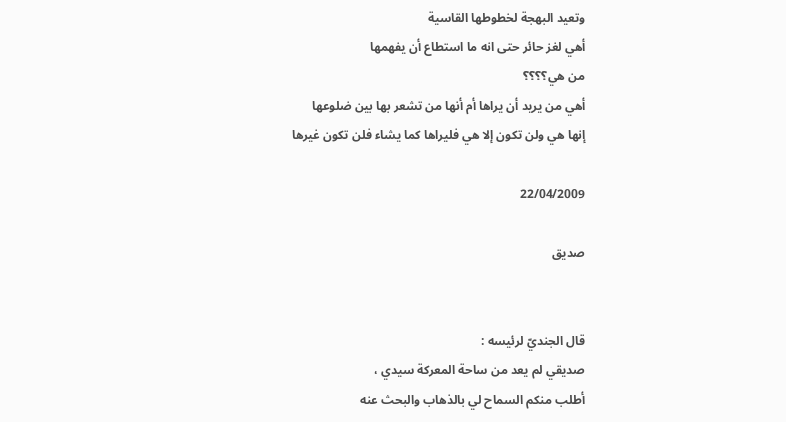وتعيد البهجة لخطوطها القاسية
أهي لغز حائر حتى انه ما استطاع أن يفهمها
من هي؟؟؟؟
أهي من يريد أن يراها أم أنها من تشعر بها بين ضلوعها
إنها هي ولن تكون إلا هي فليراها كما يشاء فلن تكون غيرها

22/04/2009

صديق


قال الجنديّ لرئيسه :
صديقي لم يعد من ساحة المعركة سيدي ،
أطلب منكم السماح لي بالذهاب والبحث عنه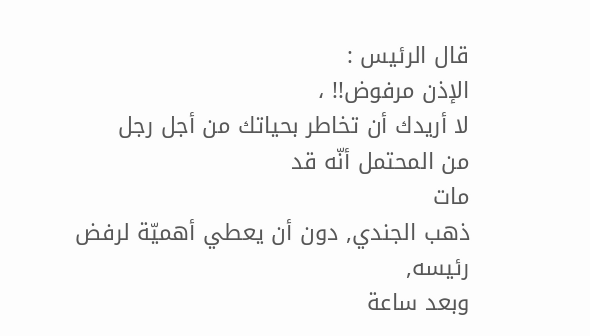قال الرئيس :
الإذن مرفوض!! ،
لا أريدك أن تخاطر بحياتك من أجل رجل
من المحتمل أنّه قد
مات
ذهب الجندي, دون أن يعطي أهميّة لرفض رئيسه,
وبعد ساعة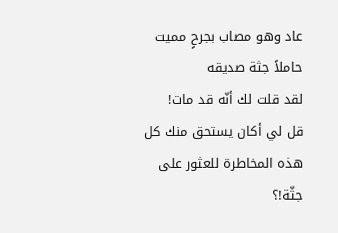عاد وهو مصاب بجرحٍ مميت
حاملاً جثة صديقه
لقد قلت لك أنّه قد مات!
قل لي أكان يستحق منك كل هذه المخاطرة للعثور على جثّة!؟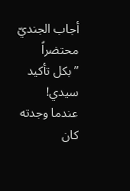أجاب الجنديّ محتضراً
”بكل تأكيد سيدي!
عندما وجدته كان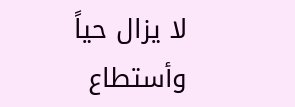لا يزال حياً
وأستطاع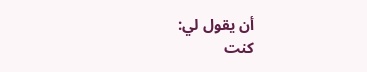أن يقول لي:
كنت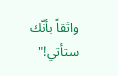واثقاً بأنّك ستأتي!"